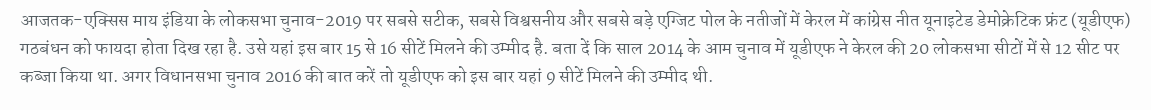आजतक-एक्सिस माय इंडिया के लोकसभा चुनाव-2019 पर सबसे सटीक, सबसे विश्वसनीय और सबसे बड़े एग्जिट पोल के नतीजों में केरल में कांग्रेस नीत यूनाइटेड डेमोक्रेटिक फ्रंट (यूडीएफ) गठबंधन को फायदा होता दिख रहा है. उसे यहां इस बार 15 से 16 सीटें मिलने की उम्मीद है. बता दें कि साल 2014 के आम चुनाव में यूडीएफ ने केरल की 20 लोकसभा सीटों में से 12 सीट पर कब्जा किया था. अगर विधानसभा चुनाव 2016 की बात करें तो यूडीएफ को इस बार यहां 9 सीटें मिलने की उम्मीद थी.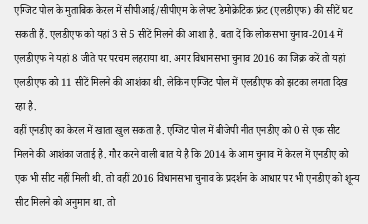एग्जिट पोल के मुताबिक केरल में सीपीआई/सीपीएम के लेफ्ट डेमोक्रेटिक फ्रंट (एलडीएफ) की सीटें घट सकती हैं. एलडीएफ को यहां 3 से 5 सीटें मिलने की आशा है. बता दें कि लोकसभा चुनाव-2014 में एलडीएफ ने यहां 8 जीते पर परचम लहराया था. अगर विधानसभा चुनाव 2016 का जिक्र करें तो यहां एलडीएफ को 11 सीटें मिलने की आशंका थी. लेकिन एग्जिट पोल में एलडीएफ को झटका लगता दिख रहा है.
वहीं एनडीए का केरल में खाता खुल सकता है. एग्जिट पोल में बीजेपी नीत एनडीए को 0 से एक सीट मिलने की आशंका जताई है. गौर करने वाली बात ये है कि 2014 के आम चुनाव में केरल में एनडीए को एक भी सीट नहीं मिली थी. तो वहीं 2016 विधानसभा चुनाव के प्रदर्शन के आधार पर भी एनडीए को शून्य सीट मिलने को अनुमान था. तो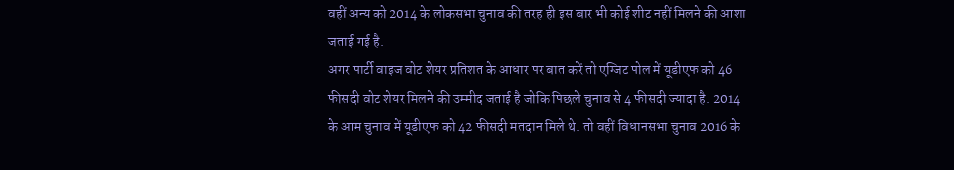वहीं अन्य को 2014 के लोकसभा चुनाव की तरह ही इस बार भी कोई शीट नहीं मिलने की आशा जताई गई है.
अगर पार्टी वाइज वोट शेयर प्रतिशत के आधार पर बात करें तो एग्जिट पोल में यूडीएफ को 46 फीसदी वोट शेयर मिलने की उम्मीद जताई है जोकि पिछले चुनाव से 4 फीसदी ज्यादा है. 2014 के आम चुनाव में यूडीएफ को 42 फीसदी मतदान मिले थे. तो वहीं विधानसभा चुनाव 2016 के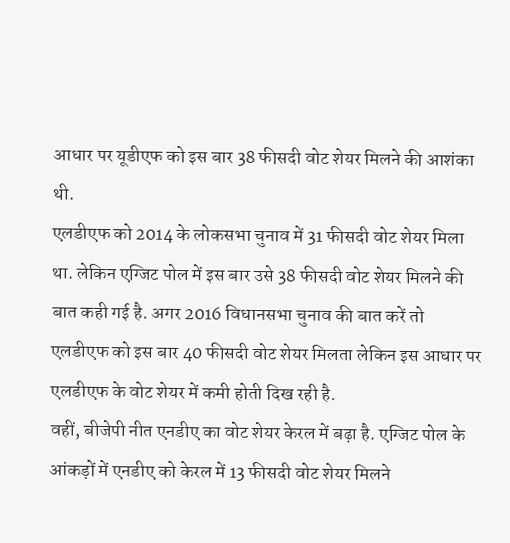आधार पर यूडीएफ को इस बार 38 फीसदी वोट शेयर मिलने की आशंका थी.
एलडीएफ को 2014 के लोकसभा चुनाव में 31 फीसदी वोट शेयर मिला था. लेकिन एग्जिट पोल में इस बार उसे 38 फीसदी वोट शेयर मिलने की बात कही गई है. अगर 2016 विधानसभा चुनाव की बात करें तो एलडीएफ को इस बार 40 फीसदी वोट शेयर मिलता लेकिन इस आधार पर एलडीएफ के वोट शेयर में कमी होती दिख रही है.
वहीं, बीजेपी नीत एनडीए का वोट शेयर केरल में बढ़ा है. एग्जिट पोल के आंकड़ों में एनडीए को केरल में 13 फीसदी वोट शेयर मिलने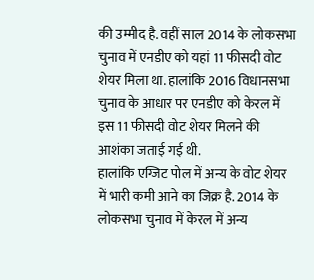की उम्मीद है. वहीं साल 2014 के लोकसभा चुनाव में एनडीए को यहां 11 फीसदी वोट शेयर मिला था. हालांकि 2016 विधानसभा चुनाव के आधार पर एनडीए को केरल में इस 11 फीसदी वोट शेयर मिलने की आशंका जताई गई थी.
हालांकि एग्जिट पोल में अन्य के वोट शेयर में भारी कमी आने का जिक्र है. 2014 के लोकसभा चुनाव में केरल में अन्य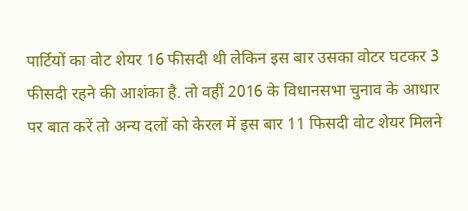पार्टियों का वोट शेयर 16 फीसदी थी लेकिन इस बार उसका वोटर घटकर 3 फीसदी रहने की आशंका है. तो वहीं 2016 के विधानसभा चुनाव के आधार पर बात करें तो अन्य दलों को केरल में इस बार 11 फिसदी वोट शेयर मिलने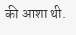की आशा थी.